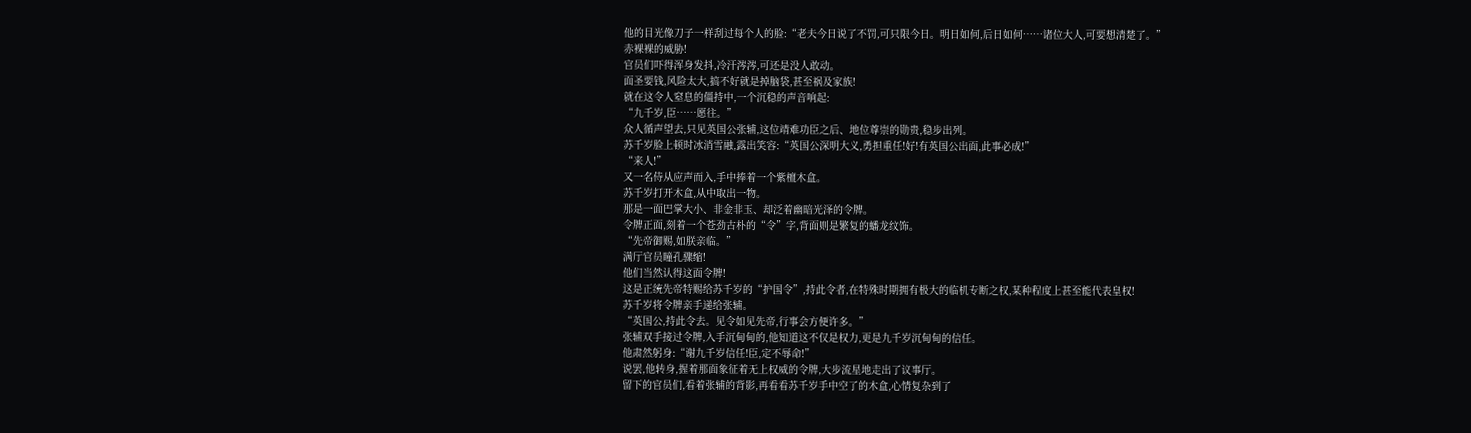他的目光像刀子一样刮过每个人的脸:“老夫今日说了不罚,可只限今日。明日如何,后日如何……诸位大人,可要想清楚了。”
赤裸裸的威胁!
官员们吓得浑身发抖,冷汗涔涔,可还是没人敢动。
面圣要钱,风险太大,搞不好就是掉脑袋,甚至祸及家族!
就在这令人窒息的僵持中,一个沉稳的声音响起:
“九千岁,臣……愿往。”
众人循声望去,只见英国公张辅,这位靖难功臣之后、地位尊崇的勋贵,稳步出列。
苏千岁脸上顿时冰消雪融,露出笑容:“英国公深明大义,勇担重任!好!有英国公出面,此事必成!”
“来人!”
又一名侍从应声而入,手中捧着一个紫檀木盒。
苏千岁打开木盒,从中取出一物。
那是一面巴掌大小、非金非玉、却泛着幽暗光泽的令牌。
令牌正面,刻着一个苍劲古朴的“令”字,背面则是繁复的蟠龙纹饰。
“先帝御赐,如朕亲临。”
满厅官员瞳孔骤缩!
他们当然认得这面令牌!
这是正统先帝特赐给苏千岁的“护国令”,持此令者,在特殊时期拥有极大的临机专断之权,某种程度上甚至能代表皇权!
苏千岁将令牌亲手递给张辅。
“英国公,持此令去。见令如见先帝,行事会方便许多。”
张辅双手接过令牌,入手沉甸甸的,他知道这不仅是权力,更是九千岁沉甸甸的信任。
他肃然躬身:“谢九千岁信任!臣,定不辱命!”
说罢,他转身,握着那面象征着无上权威的令牌,大步流星地走出了议事厅。
留下的官员们,看着张辅的背影,再看看苏千岁手中空了的木盒,心情复杂到了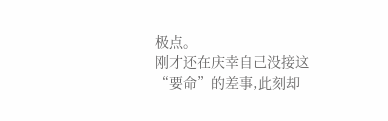极点。
刚才还在庆幸自己没接这“要命”的差事,此刻却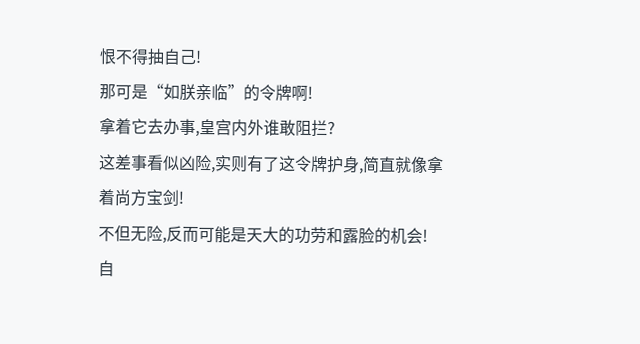恨不得抽自己!
那可是“如朕亲临”的令牌啊!
拿着它去办事,皇宫内外谁敢阻拦?
这差事看似凶险,实则有了这令牌护身,简直就像拿着尚方宝剑!
不但无险,反而可能是天大的功劳和露脸的机会!
自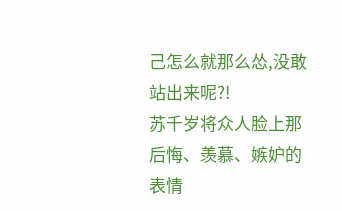己怎么就那么怂,没敢站出来呢?!
苏千岁将众人脸上那后悔、羡慕、嫉妒的表情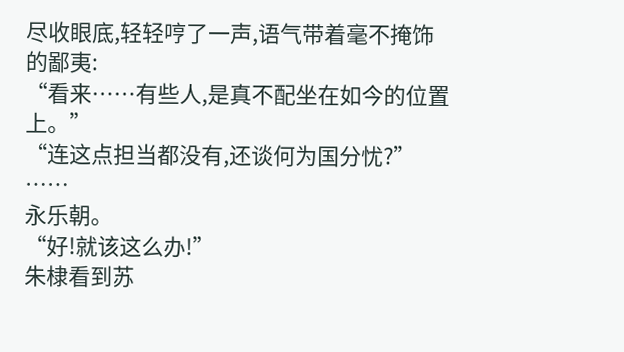尽收眼底,轻轻哼了一声,语气带着毫不掩饰的鄙夷:
“看来……有些人,是真不配坐在如今的位置上。”
“连这点担当都没有,还谈何为国分忧?”
……
永乐朝。
“好!就该这么办!”
朱棣看到苏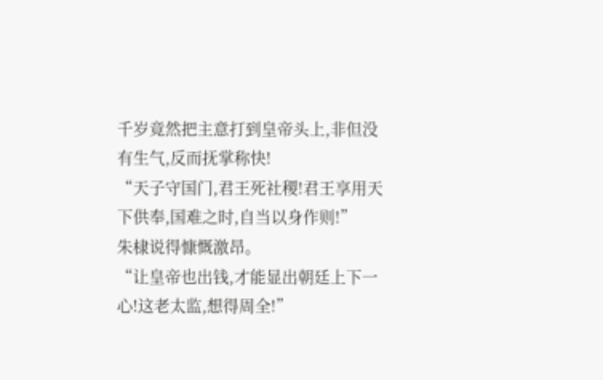千岁竟然把主意打到皇帝头上,非但没有生气,反而抚掌称快!
“天子守国门,君王死社稷!君王享用天下供奉,国难之时,自当以身作则!”
朱棣说得慷慨激昂。
“让皇帝也出钱,才能显出朝廷上下一心!这老太监,想得周全!”